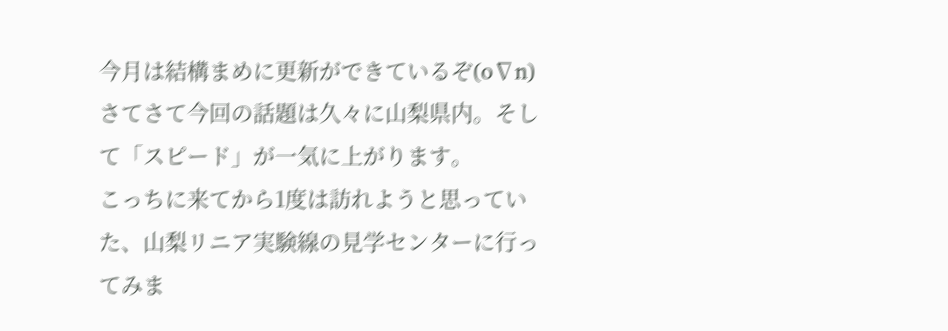今月は結構まめに更新ができているぞ(o∇n)
さてさて今回の話題は久々に山梨県内。そして「スピード」が一気に上がります。
こっちに来てから1度は訪れようと思っていた、山梨リニア実験線の見学センターに行ってみま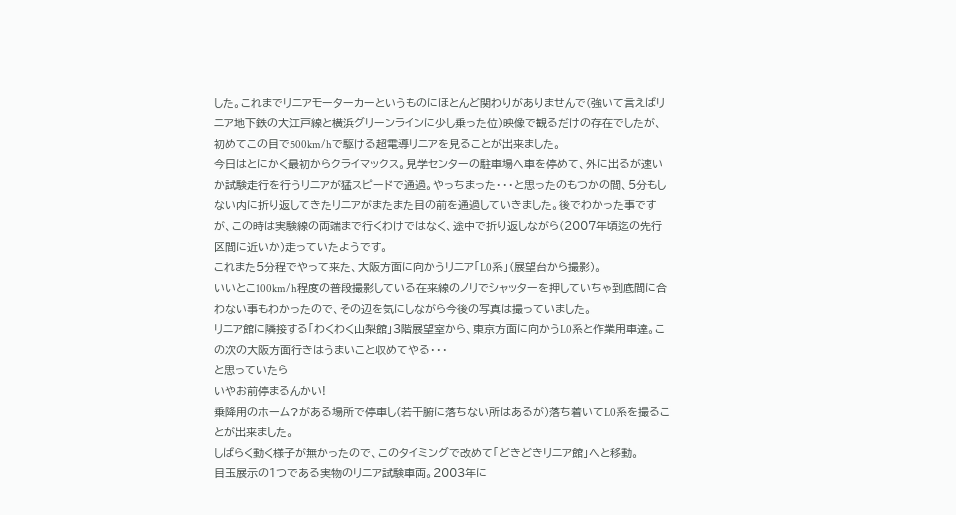した。これまでリニアモーターカーというものにほとんど関わりがありませんで(強いて言えばリニア地下鉄の大江戸線と横浜グリーンラインに少し乗った位)映像で観るだけの存在でしたが、初めてこの目で500km/hで駆ける超電導リニアを見ることが出来ました。
今日はとにかく最初からクライマックス。見学センターの駐車場へ車を停めて、外に出るが速いか試験走行を行うリニアが猛スピードで通過。やっちまった・・・と思ったのもつかの間、5分もしない内に折り返してきたリニアがまたまた目の前を通過していきました。後でわかった事ですが、この時は実験線の両端まで行くわけではなく、途中で折り返しながら(2007年頃迄の先行区間に近いか)走っていたようです。
これまた5分程でやって来た、大阪方面に向かうリニア「L0系」(展望台から撮影)。
いいとこ100km/h程度の普段撮影している在来線のノリでシャッターを押していちゃ到底間に合わない事もわかったので、その辺を気にしながら今後の写真は撮っていました。
リニア館に隣接する「わくわく山梨館」3階展望室から、東京方面に向かうL0系と作業用車達。この次の大阪方面行きはうまいこと収めてやる・・・
と思っていたら
いやお前停まるんかい!
乗降用のホーム?がある場所で停車し(若干腑に落ちない所はあるが)落ち着いてL0系を撮ることが出来ました。
しばらく動く様子が無かったので、このタイミングで改めて「どきどきリニア館」へと移動。
目玉展示の1つである実物のリニア試験車両。2003年に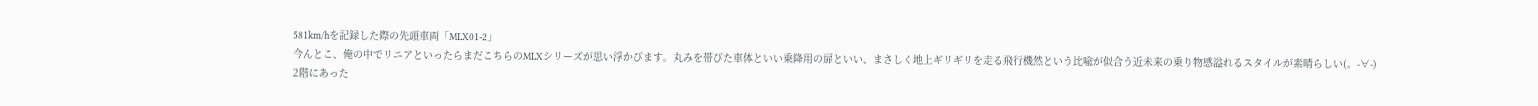581km/hを記録した際の先頭車両「MLX01-2」
今んとこ、俺の中でリニアといったらまだこちらのMLXシリーズが思い浮かびます。丸みを帯びた車体といい乗降用の扉といい、まさしく地上ギリギリを走る飛行機然という比喩が似合う近未来の乗り物感溢れるスタイルが素晴らしい(。-∀-)
2階にあった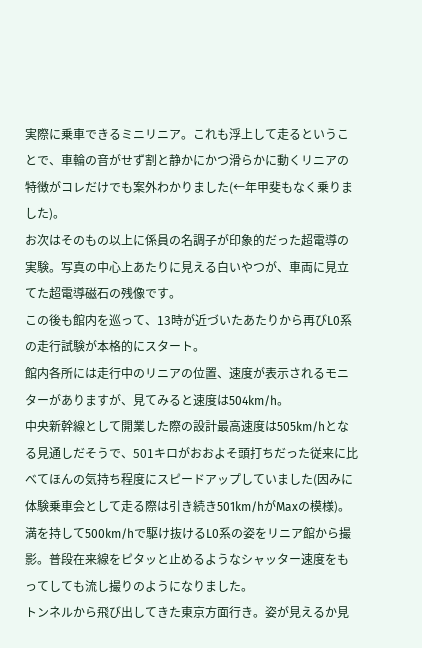実際に乗車できるミニリニア。これも浮上して走るということで、車輪の音がせず割と静かにかつ滑らかに動くリニアの特徴がコレだけでも案外わかりました(←年甲斐もなく乗りました)。
お次はそのもの以上に係員の名調子が印象的だった超電導の実験。写真の中心上あたりに見える白いやつが、車両に見立てた超電導磁石の残像です。
この後も館内を巡って、13時が近づいたあたりから再びL0系の走行試験が本格的にスタート。
館内各所には走行中のリニアの位置、速度が表示されるモニターがありますが、見てみると速度は504km/h。
中央新幹線として開業した際の設計最高速度は505km/hとなる見通しだそうで、501キロがおおよそ頭打ちだった従来に比べてほんの気持ち程度にスピードアップしていました(因みに体験乗車会として走る際は引き続き501km/hがMaxの模様)。
満を持して500km/hで駆け抜けるL0系の姿をリニア館から撮影。普段在来線をピタッと止めるようなシャッター速度をもってしても流し撮りのようになりました。
トンネルから飛び出してきた東京方面行き。姿が見えるか見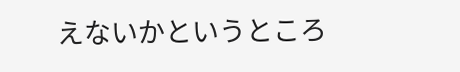えないかというところ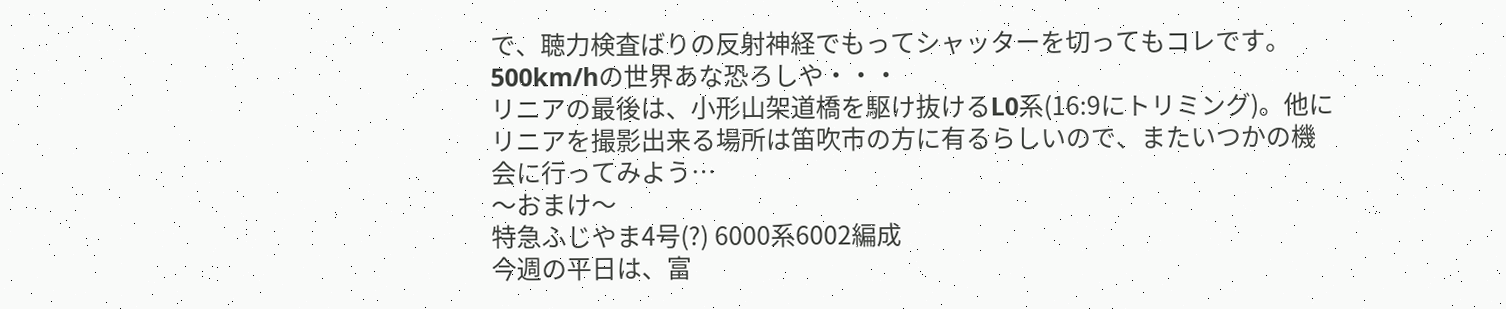で、聴力検査ばりの反射神経でもってシャッターを切ってもコレです。500km/hの世界あな恐ろしや・・・
リニアの最後は、小形山架道橋を駆け抜けるL0系(16:9にトリミング)。他にリニアを撮影出来る場所は笛吹市の方に有るらしいので、またいつかの機会に行ってみよう…
〜おまけ〜
特急ふじやま4号(?) 6000系6002編成
今週の平日は、富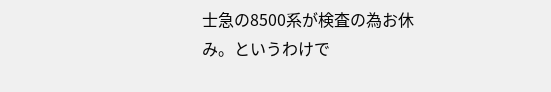士急の8500系が検査の為お休み。というわけで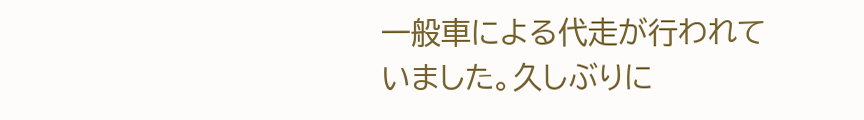一般車による代走が行われていました。久しぶりに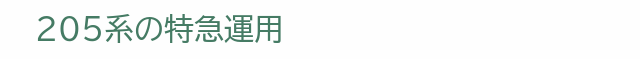205系の特急運用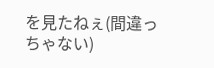を見たねぇ(間違っちゃない)